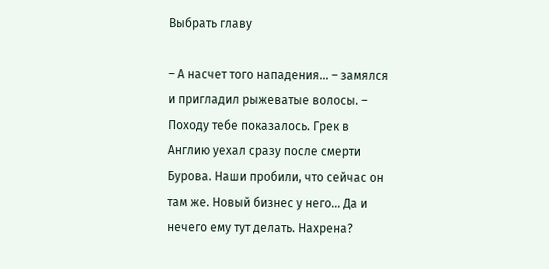Выбрать главу

– А насчет того нападения… – замялся и пригладил рыжеватые волосы. – Походу тебе показалось. Грек в Англию уехал сразу после смерти Бурова. Наши пробили, что сейчас он там же. Новый бизнес у него… Да и нечего ему тут делать. Нахрена?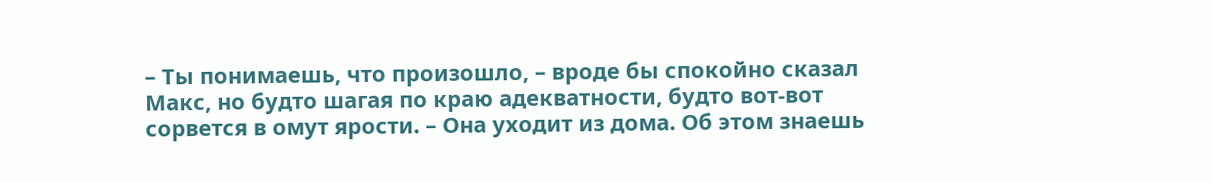– Ты понимаешь, что произошло, – вроде бы спокойно сказал Макс, но будто шагая по краю адекватности, будто вот-вот сорвется в омут ярости. – Она уходит из дома. Об этом знаешь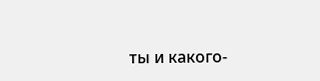ты и какого-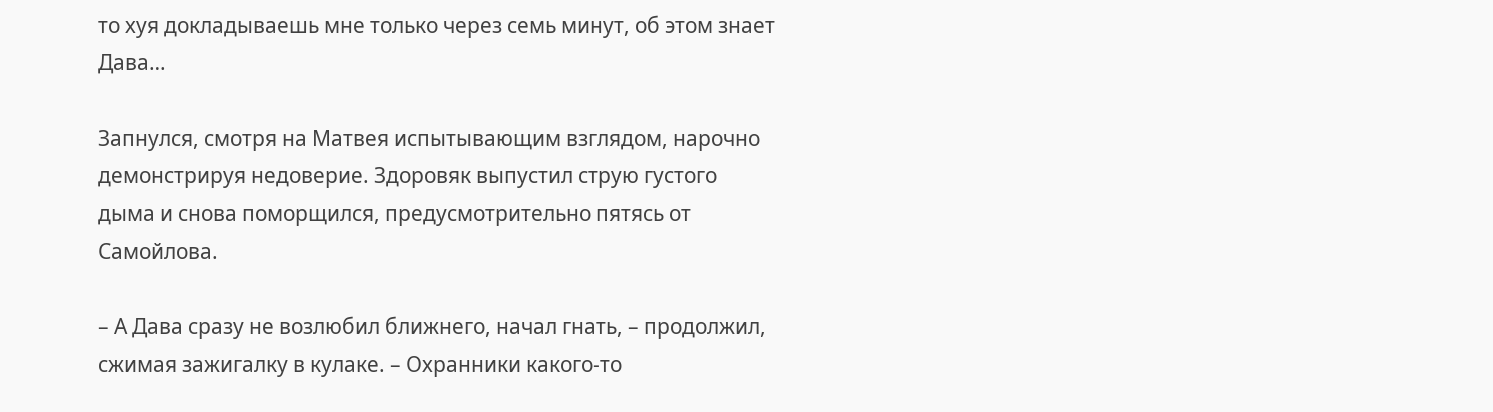то хуя докладываешь мне только через семь минут, об этом знает Дава…

Запнулся, смотря на Матвея испытывающим взглядом, нарочно демонстрируя недоверие. Здоровяк выпустил струю густого дыма и снова поморщился, предусмотрительно пятясь от Самойлова.

– А Дава сразу не возлюбил ближнего, начал гнать, – продолжил, сжимая зажигалку в кулаке. – Охранники какого-то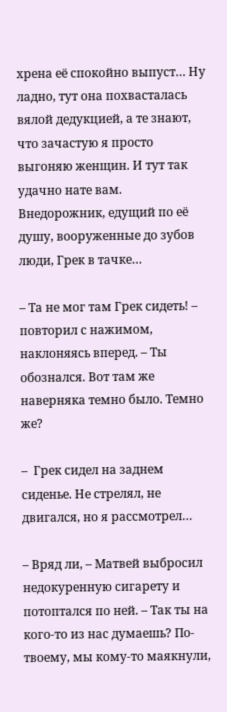хрена её спокойно выпуст… Ну ладно, тут она похвасталась вялой дедукцией, а те знают, что зачастую я просто выгоняю женщин. И тут так удачно нате вам. Внедорожник, едущий по её душу, вооруженные до зубов люди, Грек в тачке…

– Та не мог там Грек сидеть! – повторил с нажимом, наклоняясь вперед. – Ты обознался. Вот там же наверняка темно было. Темно же?

–  Грек сидел на заднем сиденье. Не стрелял, не двигался, но я рассмотрел…

– Вряд ли, – Матвей выбросил недокуренную сигарету и потоптался по ней. – Так ты на кого-то из нас думаешь? По-твоему, мы кому-то маякнули,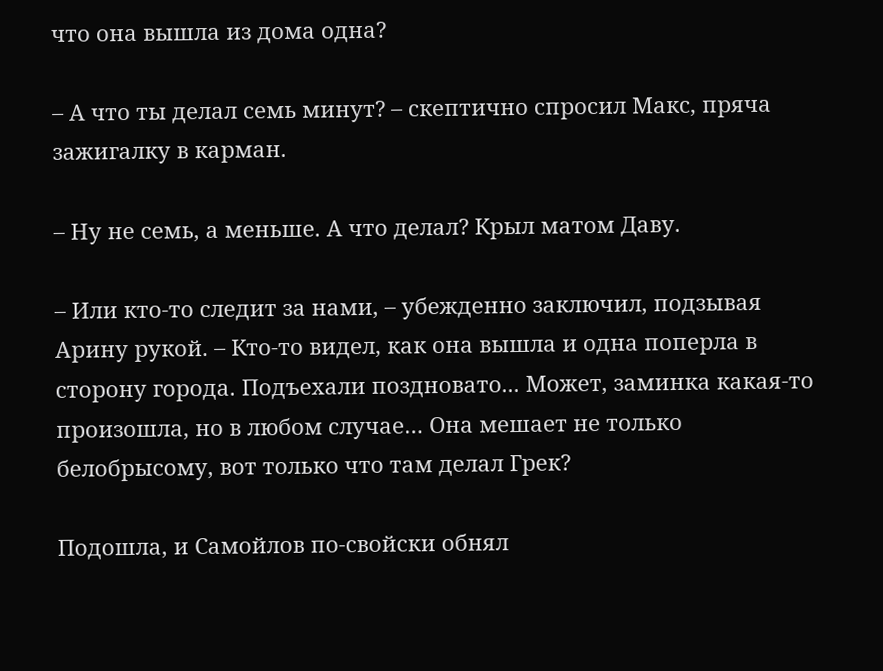что она вышла из дома одна?

– А что ты делал семь минут? – скептично спросил Макс, пряча зажигалку в карман.

– Ну не семь, а меньше. А что делал? Крыл матом Даву.

– Или кто-то следит за нами, – убежденно заключил, подзывая Арину рукой. – Кто-то видел, как она вышла и одна поперла в сторону города. Подъехали поздновато... Может, заминка какая-то произошла, но в любом случае… Она мешает не только белобрысому, вот только что там делал Грек?

Подошла, и Самойлов по-свойски обнял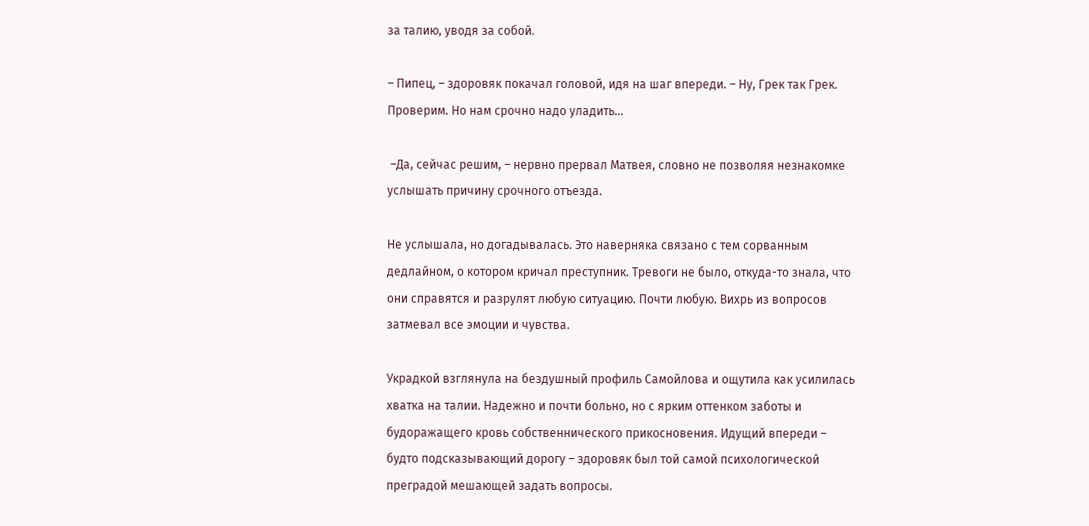за талию, уводя за собой.

– Пипец, – здоровяк покачал головой, идя на шаг впереди. – Ну, Грек так Грек. Проверим. Но нам срочно надо уладить…

 –Да, сейчас решим, – нервно прервал Матвея, словно не позволяя незнакомке услышать причину срочного отъезда.

Не услышала, но догадывалась. Это наверняка связано с тем сорванным дедлайном, о котором кричал преступник. Тревоги не было, откуда-то знала, что они справятся и разрулят любую ситуацию. Почти любую. Вихрь из вопросов затмевал все эмоции и чувства.

Украдкой взглянула на бездушный профиль Самойлова и ощутила как усилилась хватка на талии. Надежно и почти больно, но с ярким оттенком заботы и будоражащего кровь собственнического прикосновения. Идущий впереди – будто подсказывающий дорогу – здоровяк был той самой психологической преградой мешающей задать вопросы.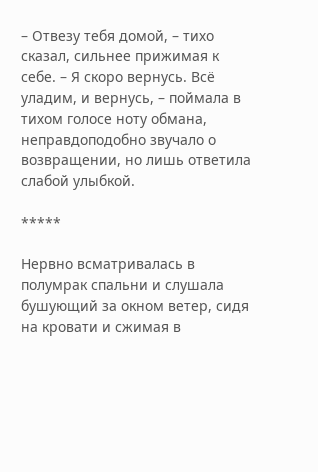– Отвезу тебя домой, – тихо сказал, сильнее прижимая к себе. – Я скоро вернусь. Всё уладим, и вернусь, – поймала в тихом голосе ноту обмана, неправдоподобно звучало о возвращении, но лишь ответила слабой улыбкой.

*****

Нервно всматривалась в полумрак спальни и слушала бушующий за окном ветер, сидя на кровати и сжимая в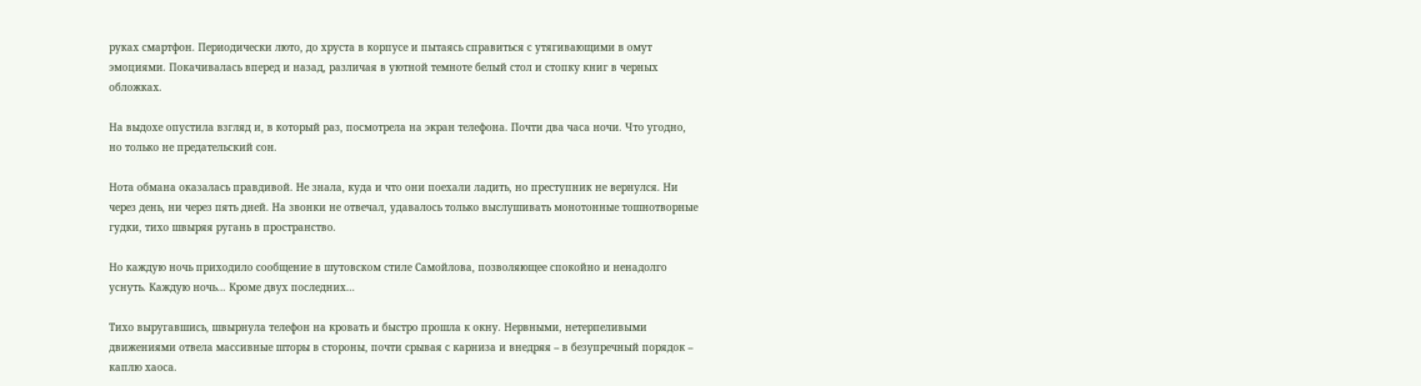руках смартфон. Периодически люто, до хруста в корпусе и пытаясь справиться с утягивающими в омут эмоциями. Покачивалась вперед и назад, различая в уютной темноте белый стол и стопку книг в черных обложках.

На выдохе опустила взгляд и, в который раз, посмотрела на экран телефона. Почти два часа ночи. Что угодно, но только не предательский сон.

Нота обмана оказалась правдивой. Не знала, куда и что они поехали ладить, но преступник не вернулся. Ни через день, ни через пять дней. На звонки не отвечал, удавалось только выслушивать монотонные тошнотворные гудки, тихо швыряя ругань в пространство.

Но каждую ночь приходило сообщение в шутовском стиле Самойлова, позволяющее спокойно и ненадолго уснуть. Каждую ночь… Кроме двух последних…

Тихо выругавшись, швырнула телефон на кровать и быстро прошла к окну. Нервными, нетерпеливыми движениями отвела массивные шторы в стороны, почти срывая с карниза и внедряя – в безупречный порядок – каплю хаоса.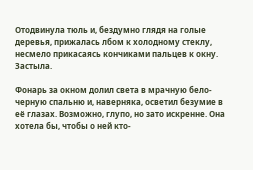Отодвинула тюль и, бездумно глядя на голые деревья, прижалась лбом к холодному стеклу, несмело прикасаясь кончиками пальцев к окну. Застыла.

Фонарь за окном долил света в мрачную бело-черную спальню и, наверняка, осветил безумие в её глазах. Возможно, глупо, но зато искренне. Она хотела бы, чтобы о ней кто-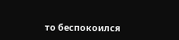то беспокоился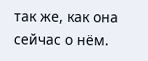так же, как она сейчас о нём.